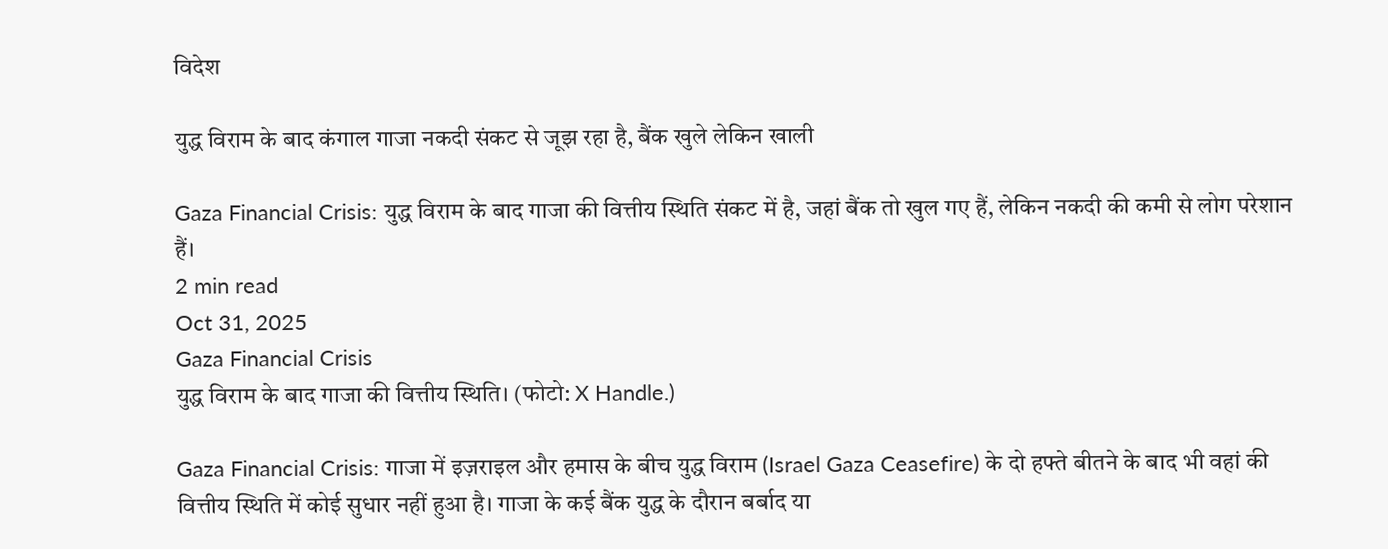विदेश

युद्ध विराम के बाद कंगाल गाजा नकदी संकट से जूझ रहा है, बैंक खुले लेकिन खाली

Gaza Financial Crisis: युद्ध विराम के बाद गाजा की वित्तीय स्थिति संकट में है, जहां बैंक तो खुल गए हैं, लेकिन नकदी की कमी से लोग परेशान हैं।
2 min read
Oct 31, 2025
Gaza Financial Crisis
युद्ध विराम के बाद गाजा की वित्तीय स्थिति। (फोटो: X Handle.)

Gaza Financial Crisis: गाजा में इज़राइल और हमास के बीच युद्ध विराम (Israel Gaza Ceasefire) के दो हफ्ते बीतने के बाद भी वहां की वित्तीय स्थिति में कोई सुधार नहीं हुआ है। गाजा के कई बैंक युद्ध के दौरान बर्बाद या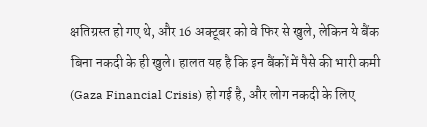क्षतिग्रस्त हो गए थे, और 16 अक्टूबर को वे फिर से खुले, लेकिन ये बैंक बिना नकदी के ही खुले। हालत यह है कि इन बैंकों में पैसे की भारी कमी (Gaza Financial Crisis) हो गई है, और लोग नकदी के लिए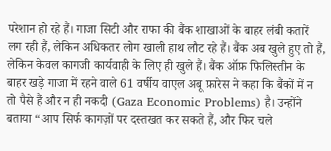परेशान हो रहे हैं। गाजा सिटी और राफा की बैंक शाखाओं के बाहर लंबी कतारें लग रही हैं, लेकिन अधिकतर लोग खाली हाथ लौट रहे हैं। बैंक अब खुले हुए तो हैं, लेकिन केवल कागजी कार्यवाही के लिए ही खुले हैं। बैंक ऑफ़ फिलिस्तीन के बाहर खड़े गाजा में रहने वाले 61 वर्षीय वाएल अबू फ़ारेस ने कहा कि बैंकों में न तो पैसे हैं और न ही नकदी (Gaza Economic Problems) है। उन्होंने बताया “आप सिर्फ कागज़ों पर दस्तखत कर सकते हैं, और फिर चले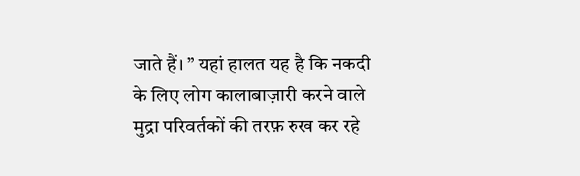जाते हैं। ” यहां हालत यह है कि नकदी के लिए लोग कालाबाज़ारी करने वाले मुद्रा परिवर्तकों की तरफ़ रुख कर रहे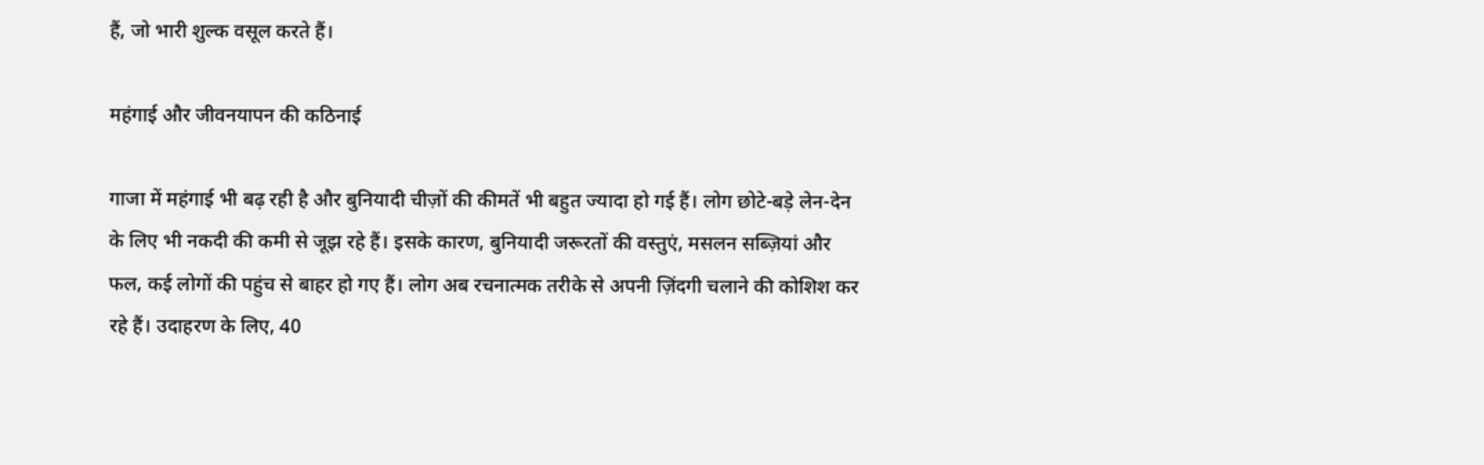हैं, जो भारी शुल्क वसूल करते हैं।

महंगाई और जीवनयापन की कठिनाई

गाजा में महंगाई भी बढ़ रही है और बुनियादी चीज़ों की कीमतें भी बहुत ज्यादा हो गई हैं। लोग छोटे-बड़े लेन-देन के लिए भी नकदी की कमी से जूझ रहे हैं। इसके कारण, बुनियादी जरूरतों की वस्तुएं, मसलन सब्ज़ियां और फल, कई लोगों की पहुंच से बाहर हो गए हैं। लोग अब रचनात्मक तरीके से अपनी ज़िंदगी चलाने की कोशिश कर रहे हैं। उदाहरण के लिए, 40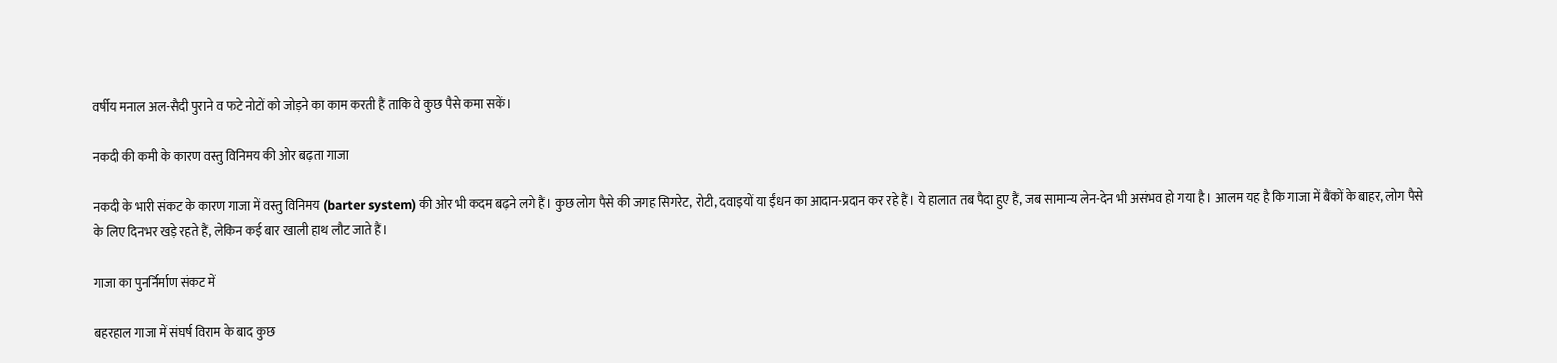वर्षीय मनाल अल-सैदी पुराने व फटे नोटों को जोड़ने का काम करती हैं ताकि वे कुछ पैसे कमा सकें।

नकदी की कमी के कारण वस्तु विनिमय की ओर बढ़ता गाजा

नकदी के भारी संकट के कारण गाजा में वस्तु विनिमय (barter system) की ओर भी कदम बढ़ने लगे हैं। कुछ लोग पैसे की जगह सिगरेट, रोटी, दवाइयों या ईंधन का आदान-प्रदान कर रहे हैं। ये हालात तब पैदा हुए हैं, जब सामान्य लेन-देन भी असंभव हो गया है। आलम यह है कि गाजा में बैंकों के बाहर, लोग पैसे के लिए दिनभर खड़े रहते हैं, लेकिन कई बार खाली हाथ लौट जाते हैं।

गाजा का पुनर्निर्माण संकट में

बहरहाल गाजा में संघर्ष विराम के बाद कुछ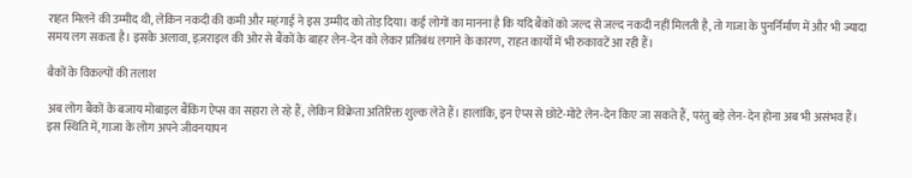राहत मिलने की उम्मीद थी, लेकिन नकदी की कमी और महंगाई ने इस उम्मीद को तोड़ दिया। कई लोगों का मानना है कि यदि बैंकों को जल्द से जल्द नकदी नहीं मिलती है, तो गाजा के पुनर्निर्माण में और भी ज्यादा समय लग सकता है। इसके अलावा, इज़राइल की ओर से बैंकों के बाहर लेन-देन को लेकर प्रतिबंध लगाने के कारण, राहत कार्यों में भी रुकावटें आ रही हैं।

बैकों के विकल्पों की तलाश

अब लोग बैंकों के बजाय मोबाइल बैंकिंग ऐप्स का सहारा ले रहे हैं, लेकिन विक्रेता अतिरिक्त शुल्क लेते हैं। हालांकि, इन ऐप्स से छोटे-मोटे लेन-देन किए जा सकते हैं, परंतु बड़े लेन-देन होना अब भी असंभव हैं। इस स्थिति में, गाजा के लोग अपने जीवनयापन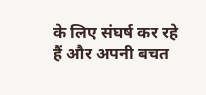के लिए संघर्ष कर रहे हैं और अपनी बचत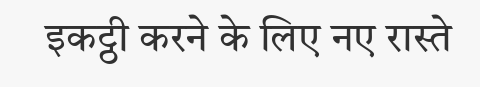इकट्ठी करने के लिए नए रास्ते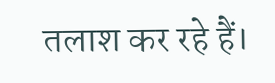तलाश कर रहे हैं।